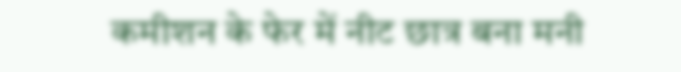कमीशन के फेर में नीट छात्र बना मनी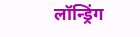लॉन्ड्रिंग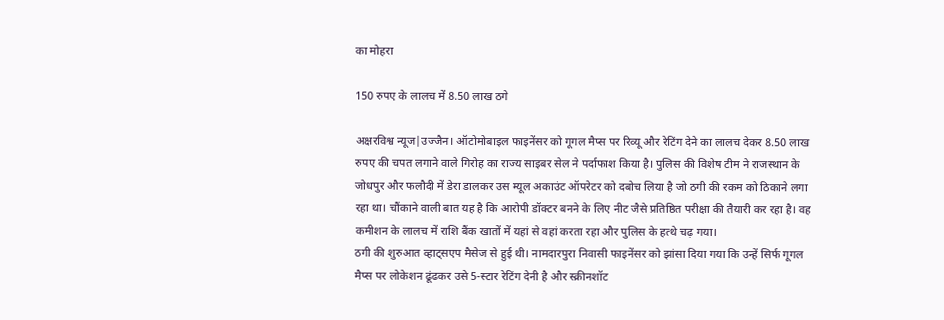का मोहरा

150 रुपए के लालच में 8.50 लाख ठगे

अक्षरविश्व न्यूज|उज्जैन। ऑटोमोबाइल फाइनेंसर को गूगल मैप्स पर रिव्यू और रेटिंग देने का लालच देकर 8.50 लाख रुपए की चपत लगाने वाले गिरोह का राज्य साइबर सेल ने पर्दाफाश किया है। पुलिस की विशेष टीम ने राजस्थान के जोधपुर और फलौदी में डेरा डालकर उस म्यूल अकाउंट ऑपरेटर को दबोच लिया है जो ठगी की रकम को ठिकाने लगा रहा था। चौंकाने वाली बात यह है कि आरोपी डॉक्टर बनने के लिए नीट जैसे प्रतिष्ठित परीक्षा की तैयारी कर रहा है। वह कमीशन के लालच में राशि बैंक खातों में यहां से वहां करता रहा और पुलिस के हत्थे चढ़ गया।
ठगी की शुरुआत व्हाट्सएप मैसेज से हुई थी। नामदारपुरा निवासी फाइनेंसर को झांसा दिया गया कि उन्हें सिर्फ गूगल मैप्स पर लोकेशन ढूंढकर उसे 5-स्टार रेटिंग देनी है और स्क्रीनशॉट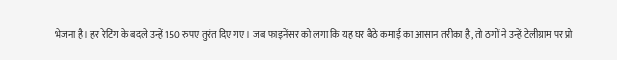भेजना है। हर रेटिंग के बदले उन्हें 150 रुपए तुरंत दिए गए। जब फाइनेंसर को लगा कि यह घर बैठे कमाई का आसान तरीका है, तो ठगों ने उन्हें टेलीग्राम पर प्रो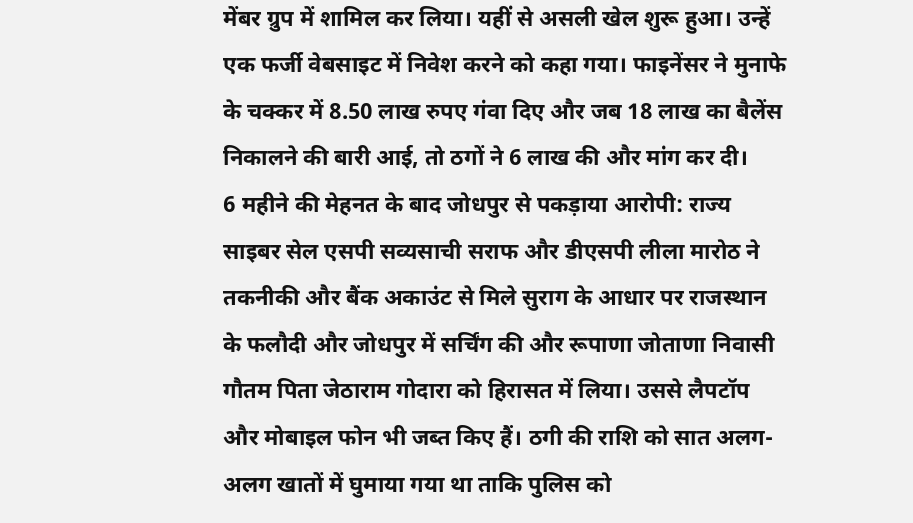मेंबर ग्रुप में शामिल कर लिया। यहीं से असली खेल शुरू हुआ। उन्हें एक फर्जी वेबसाइट में निवेश करने को कहा गया। फाइनेंसर ने मुनाफे के चक्कर में 8.50 लाख रुपए गंवा दिए और जब 18 लाख का बैलेंस निकालने की बारी आई, तो ठगों ने 6 लाख की और मांग कर दी।
6 महीने की मेहनत के बाद जोधपुर से पकड़ाया आरोपी: राज्य साइबर सेल एसपी सव्यसाची सराफ और डीएसपी लीला मारोठ ने तकनीकी और बैंक अकाउंट से मिले सुराग के आधार पर राजस्थान के फलौदी और जोधपुर में सर्चिंग की और रूपाणा जोताणा निवासी गौतम पिता जेठाराम गोदारा को हिरासत में लिया। उससे लैपटॉप और मोबाइल फोन भी जब्त किए हैं। ठगी की राशि को सात अलग-अलग खातों में घुमाया गया था ताकि पुलिस को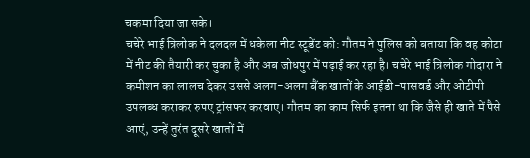चकमा दिया जा सके।
चचेरे भाई त्रिलोक ने दलदल में धकेला नीट स्टूडेंट को: गौतम ने पुलिस को बताया कि वह कोटा में नीट की तैयारी कर चुका है और अब जोधपुर में पढ़ाई कर रहा है। चचेरे भाई त्रिलोक गोदारा ने कमीशन का लालच देकर उससे अलग-अलग बैंक खातों के आईडी-पासवर्ड और ओटीपी उपलब्ध कराकर रुपए ट्रांसफर करवाए। गौतम का काम सिर्फ इतना था कि जैसे ही खाते में पैसे आएं, उन्हें तुरंत दूसरे खातों में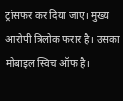ट्रांसफर कर दिया जाए। मुख्य आरोपी त्रिलोक फरार है। उसका मोबाइल स्विच ऑफ है।